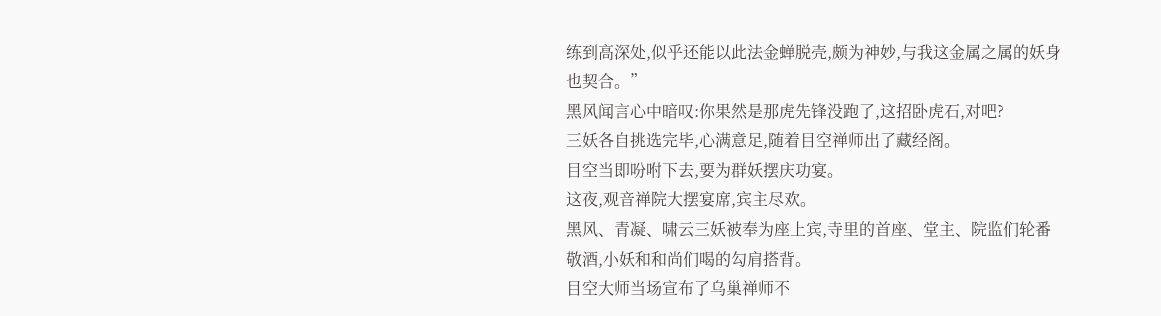练到高深处,似乎还能以此法金蝉脱壳,颇为神妙,与我这金属之属的妖身也契合。”
黑风闻言心中暗叹:你果然是那虎先锋没跑了,这招卧虎石,对吧?
三妖各自挑选完毕,心满意足,随着目空禅师出了藏经阁。
目空当即吩咐下去,要为群妖摆庆功宴。
这夜,观音禅院大摆宴席,宾主尽欢。
黑风、青凝、啸云三妖被奉为座上宾,寺里的首座、堂主、院监们轮番敬酒,小妖和和尚们喝的勾肩搭背。
目空大师当场宣布了乌巢禅师不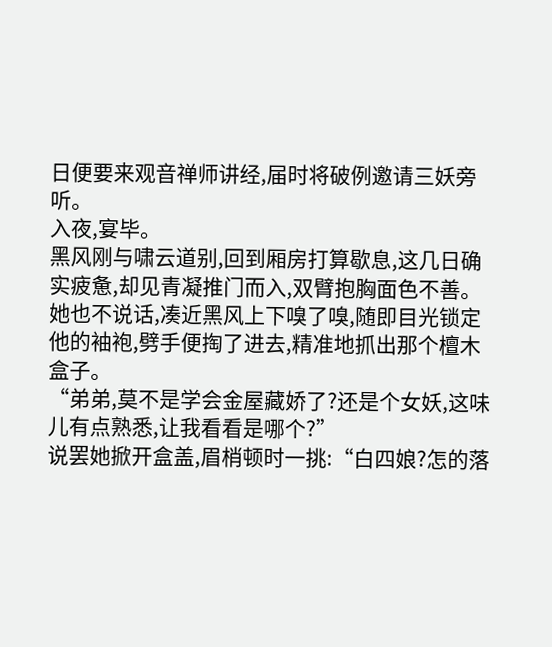日便要来观音禅师讲经,届时将破例邀请三妖旁听。
入夜,宴毕。
黑风刚与啸云道别,回到厢房打算歇息,这几日确实疲惫,却见青凝推门而入,双臂抱胸面色不善。
她也不说话,凑近黑风上下嗅了嗅,随即目光锁定他的袖袍,劈手便掏了进去,精准地抓出那个檀木盒子。
“弟弟,莫不是学会金屋藏娇了?还是个女妖,这味儿有点熟悉,让我看看是哪个?”
说罢她掀开盒盖,眉梢顿时一挑:“白四娘?怎的落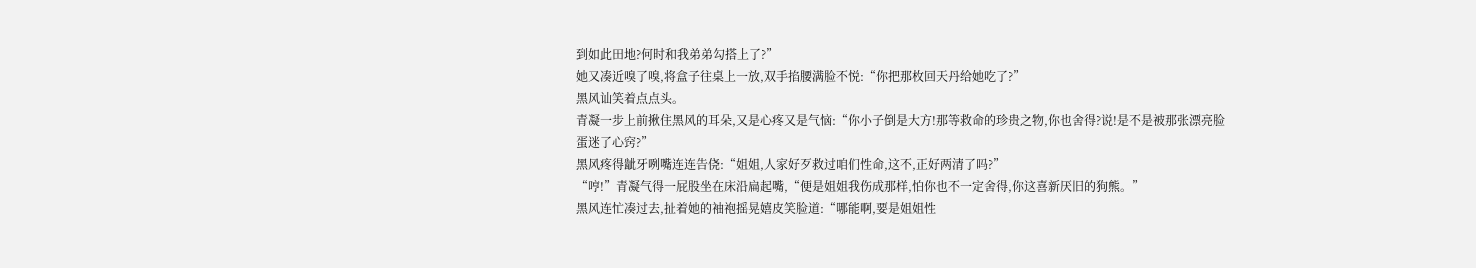到如此田地?何时和我弟弟勾搭上了?”
她又凑近嗅了嗅,将盒子往桌上一放,双手掐腰满脸不悦:“你把那枚回天丹给她吃了?”
黑风讪笑着点点头。
青凝一步上前揪住黑风的耳朵,又是心疼又是气恼:“你小子倒是大方!那等救命的珍贵之物,你也舍得?说!是不是被那张漂亮脸蛋迷了心窍?”
黑风疼得龇牙咧嘴连连告侥:“姐姐,人家好歹救过咱们性命,这不,正好两清了吗?”
“哼!”青凝气得一屁股坐在床沿扁起嘴,“便是姐姐我伤成那样,怕你也不一定舍得,你这喜新厌旧的狗熊。”
黑风连忙凑过去,扯着她的袖袍摇晃嬉皮笑脸道:“哪能啊,要是姐姐性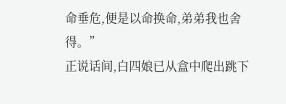命垂危,便是以命换命,弟弟我也舍得。”
正说话间,白四娘已从盒中爬出跳下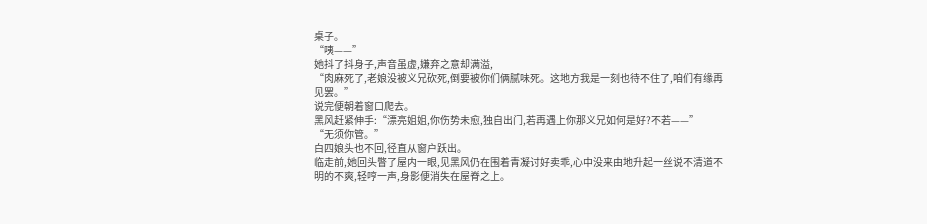桌子。
“咦——”
她抖了抖身子,声音虽虚,嫌弃之意却满溢,
“肉麻死了,老娘没被义兄砍死,倒要被你们俩腻味死。这地方我是一刻也待不住了,咱们有缘再见罢。”
说完便朝着窗口爬去。
黑风赶紧伸手:“漂亮姐姐,你伤势未愈,独自出门,若再遇上你那义兄如何是好?不若——”
“无须你管。”
白四娘头也不回,径直从窗户跃出。
临走前,她回头瞥了屋内一眼,见黑风仍在围着青凝讨好卖乖,心中没来由地升起一丝说不清道不明的不爽,轻哼一声,身影便消失在屋脊之上。